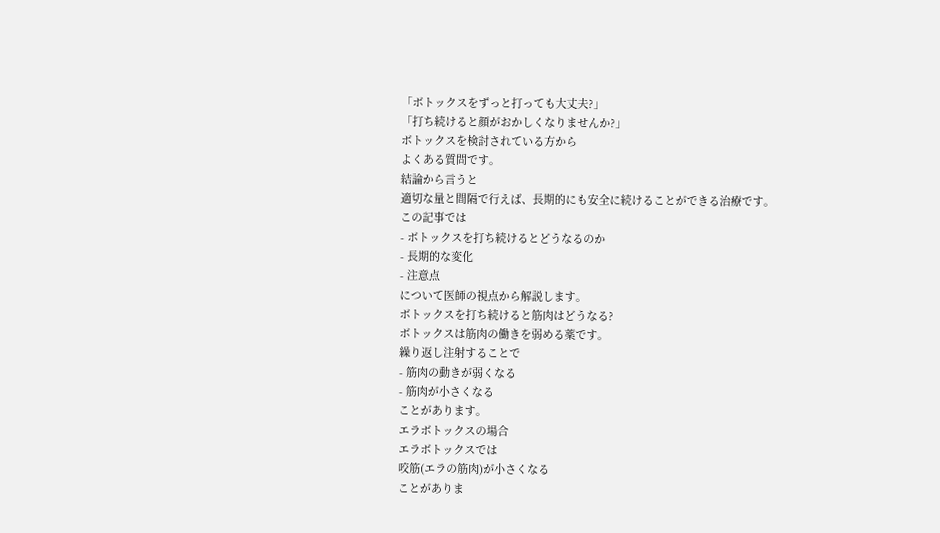「ボトックスをずっと打っても大丈夫?」
「打ち続けると顔がおかしくなりませんか?」
ボトックスを検討されている方から
よくある質問です。
結論から言うと
適切な量と間隔で行えば、長期的にも安全に続けることができる治療です。
この記事では
- ボトックスを打ち続けるとどうなるのか
- 長期的な変化
- 注意点
について医師の視点から解説します。
ボトックスを打ち続けると筋肉はどうなる?
ボトックスは筋肉の働きを弱める薬です。
繰り返し注射することで
- 筋肉の動きが弱くなる
- 筋肉が小さくなる
ことがあります。
エラボトックスの場合
エラボトックスでは
咬筋(エラの筋肉)が小さくなる
ことがありま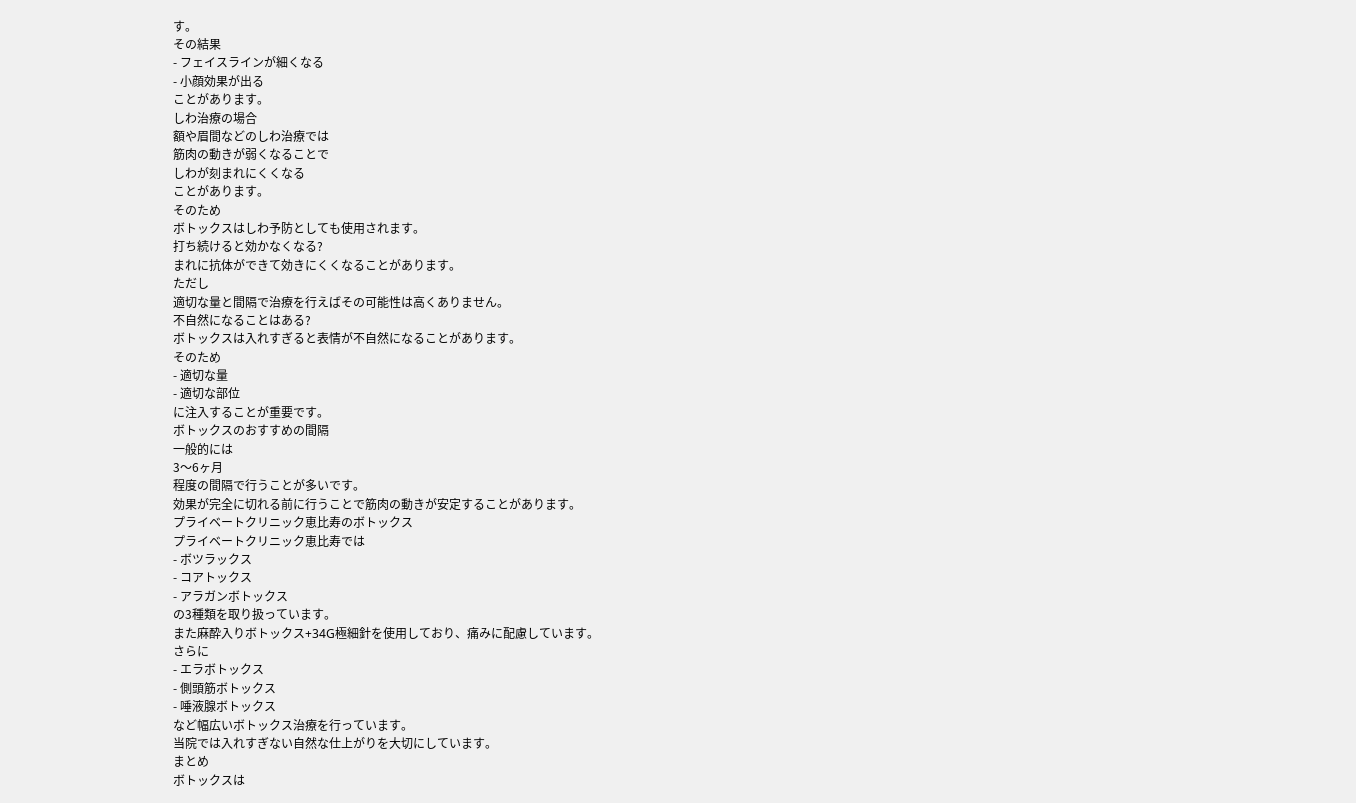す。
その結果
- フェイスラインが細くなる
- 小顔効果が出る
ことがあります。
しわ治療の場合
額や眉間などのしわ治療では
筋肉の動きが弱くなることで
しわが刻まれにくくなる
ことがあります。
そのため
ボトックスはしわ予防としても使用されます。
打ち続けると効かなくなる?
まれに抗体ができて効きにくくなることがあります。
ただし
適切な量と間隔で治療を行えばその可能性は高くありません。
不自然になることはある?
ボトックスは入れすぎると表情が不自然になることがあります。
そのため
- 適切な量
- 適切な部位
に注入することが重要です。
ボトックスのおすすめの間隔
一般的には
3〜6ヶ月
程度の間隔で行うことが多いです。
効果が完全に切れる前に行うことで筋肉の動きが安定することがあります。
プライベートクリニック恵比寿のボトックス
プライベートクリニック恵比寿では
- ボツラックス
- コアトックス
- アラガンボトックス
の3種類を取り扱っています。
また麻酔入りボトックス+34G極細針を使用しており、痛みに配慮しています。
さらに
- エラボトックス
- 側頭筋ボトックス
- 唾液腺ボトックス
など幅広いボトックス治療を行っています。
当院では入れすぎない自然な仕上がりを大切にしています。
まとめ
ボトックスは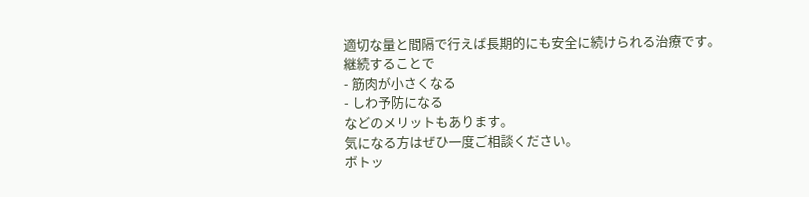適切な量と間隔で行えば長期的にも安全に続けられる治療です。
継続することで
- 筋肉が小さくなる
- しわ予防になる
などのメリットもあります。
気になる方はぜひ一度ご相談ください。
ボトッ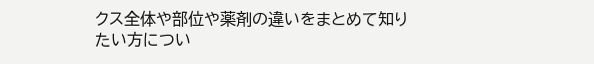クス全体や部位や薬剤の違いをまとめて知りたい方につい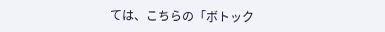ては、こちらの「ボトック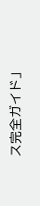ス完全ガイド」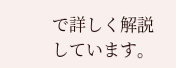で詳しく解説しています。